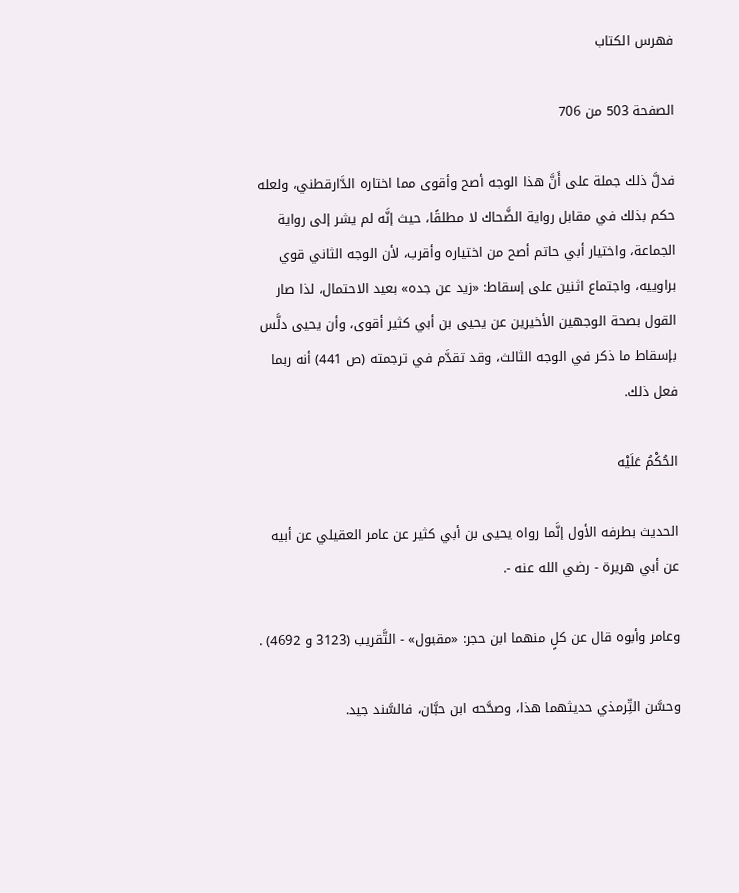فهرس الكتاب

الصفحة 503 من 706

فدلَّ ذلك جملة على أَنَّ هذا الوجه أصح وأقوى مما اختاره الدَّارقطني، ولعله حكم بذلك في مقابل رواية الضَّحاك لا مطلقًا، حيث إنَّه لم يشر إلى رواية الجماعة، واختيار أبي حاتم أصح من اختياره وأقرب، لأن الوجه الثاني قوي براوييه، واجتماع اثنين على إسقاط: «زيد عن جده» بعيد الاحتمال، لذا صار القول بصحة الوجهين الأخيرين عن يحيى بن أبي كثير أقوى، وأن يحيى دلَّس بإسقاط ما ذكر في الوجه الثالث، وقد تقدَّم في ترجمته (ص 441) أنه ربما فعل ذلك.

الحُكْمُ عَلَيْه

الحديث بطرفه الأول إنَّما رواه يحيى بن أبي كثير عن عامر العقيلي عن أبيه عن أبي هريرة - رضي الله عنه -.

وعامر وأبوه قال عن كلٍ منهما ابن حجر: «مقبول» - التَّقريب (3123 و 4692) .

وحسَّن التِّرمذي حديثهما هذا، وصحَّحه ابن حبَّان، فالسَّند جيد.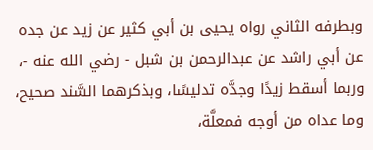وبطرفه الثاني رواه يحيى بن أبي كثير عن زيد عن جده عن أبي راشد عن عبدالرحمن بن شبل - رضي الله عنه -، وربما أسقط زيدًا وجدَّه تدليسًا، وبذكرهما السَّند صحيح، وما عداه من أوجه فمعلَّة،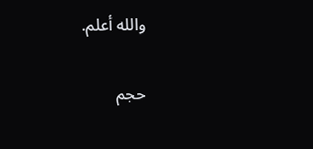والله أعلم.

حجم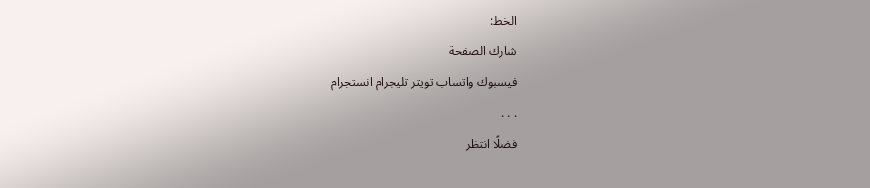الخط:
شارك الصفحة
فيسبوك واتساب تويتر تليجرام انستجرام
. . .
فضلًا انتظر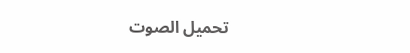تحميل الصوت